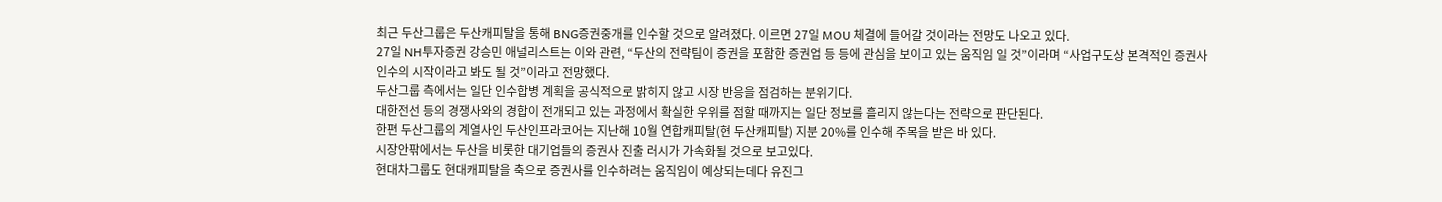최근 두산그룹은 두산캐피탈을 통해 BNG증권중개를 인수할 것으로 알려졌다. 이르면 27일 MOU 체결에 들어갈 것이라는 전망도 나오고 있다.
27일 NH투자증권 강승민 애널리스트는 이와 관련, “두산의 전략팀이 증권을 포함한 증권업 등 등에 관심을 보이고 있는 움직임 일 것”이라며 “사업구도상 본격적인 증권사 인수의 시작이라고 봐도 될 것”이라고 전망했다.
두산그룹 측에서는 일단 인수합병 계획을 공식적으로 밝히지 않고 시장 반응을 점검하는 분위기다.
대한전선 등의 경쟁사와의 경합이 전개되고 있는 과정에서 확실한 우위를 점할 때까지는 일단 정보를 흘리지 않는다는 전략으로 판단된다.
한편 두산그룹의 계열사인 두산인프라코어는 지난해 10월 연합캐피탈(현 두산캐피탈) 지분 20%를 인수해 주목을 받은 바 있다.
시장안팎에서는 두산을 비롯한 대기업들의 증권사 진출 러시가 가속화될 것으로 보고있다.
현대차그룹도 현대캐피탈을 축으로 증권사를 인수하려는 움직임이 예상되는데다 유진그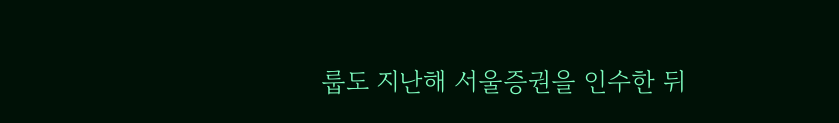룹도 지난해 서울증권을 인수한 뒤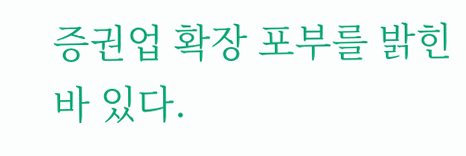증권업 확장 포부를 밝힌 바 있다.